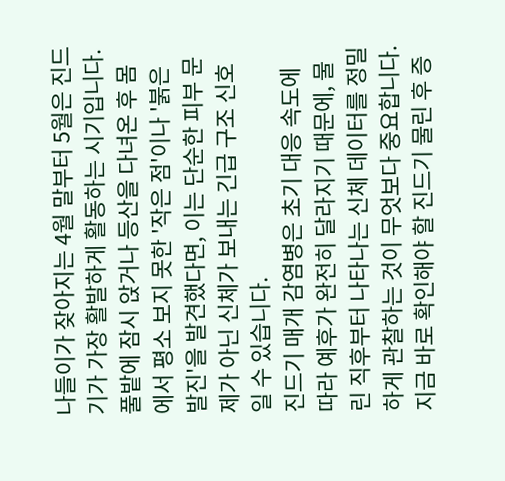나들이가 잦아지는 4월 말부터 5월은 진드기가 가장 활발하게 활동하는 시기입니다. 풀밭에 잠시 앉거나 등산을 다녀온 후 몸에서 평소 보지 못한 '작은 점'이나 '붉은 발진'을 발견했다면, 이는 단순한 피부 문제가 아닌 신체가 보내는 긴급 구조 신호일 수 있습니다.
진드기 매개 감염병은 초기 대응 속도에 따라 예후가 완전히 달라지기 때문에, 물린 직후부터 나타나는 신체 데이터를 정밀하게 관찰하는 것이 무엇보다 중요합니다. 지금 바로 확인해야 할 진드기 물린 후 증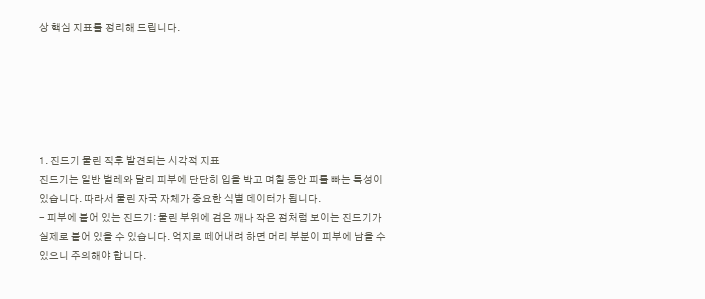상 핵심 지표를 정리해 드립니다.






1. 진드기 물린 직후 발견되는 시각적 지표
진드기는 일반 벌레와 달리 피부에 단단히 입을 박고 며칠 동안 피를 빠는 특성이 있습니다. 따라서 물린 자국 자체가 중요한 식별 데이터가 됩니다.
- 피부에 붙어 있는 진드기: 물린 부위에 검은 깨나 작은 점처럼 보이는 진드기가 실제로 붙어 있을 수 있습니다. 억지로 떼어내려 하면 머리 부분이 피부에 남을 수 있으니 주의해야 합니다.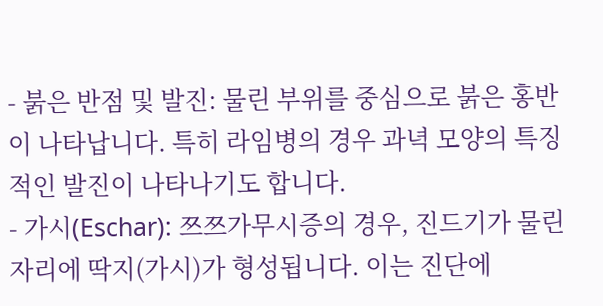- 붉은 반점 및 발진: 물린 부위를 중심으로 붉은 홍반이 나타납니다. 특히 라임병의 경우 과녁 모양의 특징적인 발진이 나타나기도 합니다.
- 가시(Eschar): 쯔쯔가무시증의 경우, 진드기가 물린 자리에 딱지(가시)가 형성됩니다. 이는 진단에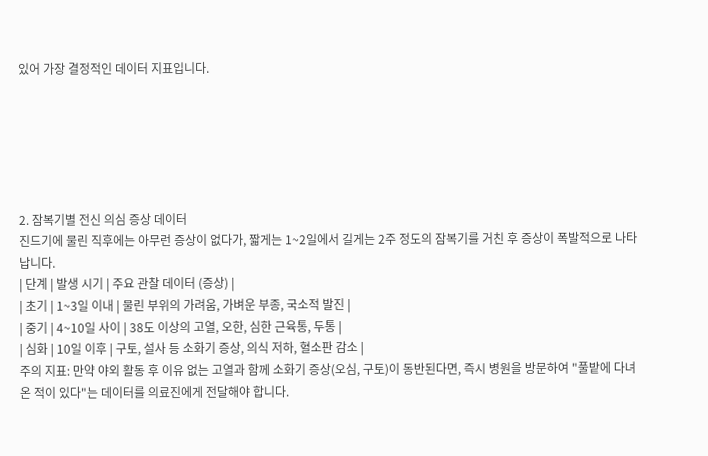있어 가장 결정적인 데이터 지표입니다.






2. 잠복기별 전신 의심 증상 데이터
진드기에 물린 직후에는 아무런 증상이 없다가, 짧게는 1~2일에서 길게는 2주 정도의 잠복기를 거친 후 증상이 폭발적으로 나타납니다.
| 단계 | 발생 시기 | 주요 관찰 데이터 (증상) |
| 초기 | 1~3일 이내 | 물린 부위의 가려움, 가벼운 부종, 국소적 발진 |
| 중기 | 4~10일 사이 | 38도 이상의 고열, 오한, 심한 근육통, 두통 |
| 심화 | 10일 이후 | 구토, 설사 등 소화기 증상, 의식 저하, 혈소판 감소 |
주의 지표: 만약 야외 활동 후 이유 없는 고열과 함께 소화기 증상(오심, 구토)이 동반된다면, 즉시 병원을 방문하여 "풀밭에 다녀온 적이 있다"는 데이터를 의료진에게 전달해야 합니다.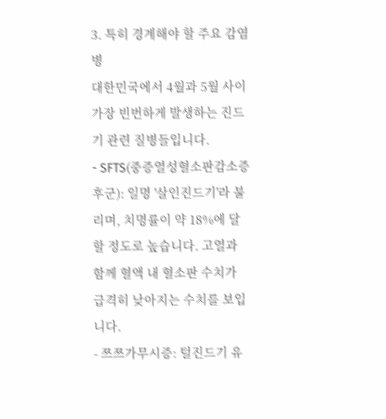3. 특히 경계해야 할 주요 감염병
대한민국에서 4월과 5월 사이 가장 빈번하게 발생하는 진드기 관련 질병들입니다.
- SFTS(중증열성혈소판감소증후군): 일명 '살인진드기'라 불리며, 치명률이 약 18%에 달할 정도로 높습니다. 고열과 함께 혈액 내 혈소판 수치가 급격히 낮아지는 수치를 보입니다.
- 쯔쯔가무시증: 털진드기 유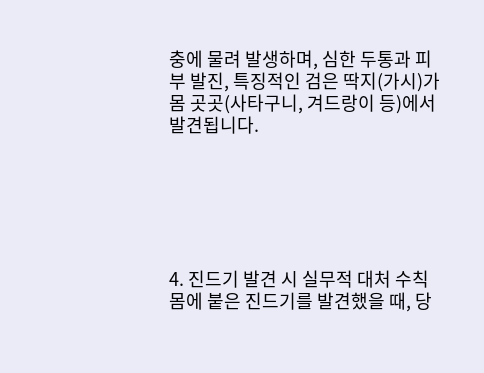충에 물려 발생하며, 심한 두통과 피부 발진, 특징적인 검은 딱지(가시)가 몸 곳곳(사타구니, 겨드랑이 등)에서 발견됩니다.






4. 진드기 발견 시 실무적 대처 수칙
몸에 붙은 진드기를 발견했을 때, 당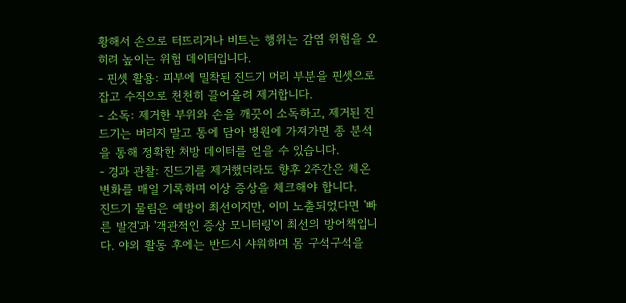황해서 손으로 터뜨리거나 비트는 행위는 감염 위험을 오히려 높이는 위험 데이터입니다.
- 핀셋 활용: 피부에 밀착된 진드기 머리 부분을 핀셋으로 잡고 수직으로 천천히 끌어올려 제거합니다.
- 소독: 제거한 부위와 손을 깨끗이 소독하고, 제거된 진드기는 버리지 말고 통에 담아 병원에 가져가면 종 분석을 통해 정확한 처방 데이터를 얻을 수 있습니다.
- 경과 관찰: 진드기를 제거했더라도 향후 2주간은 체온 변화를 매일 기록하며 이상 증상을 체크해야 합니다.
진드기 물림은 예방이 최선이지만, 이미 노출되었다면 '빠른 발견'과 '객관적인 증상 모니터링'이 최선의 방어책입니다. 야외 활동 후에는 반드시 샤워하며 몸 구석구석을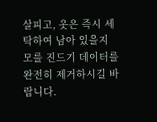살피고, 옷은 즉시 세탁하여 남아 있을지 모를 진드기 데이터를 완전히 제거하시길 바랍니다.